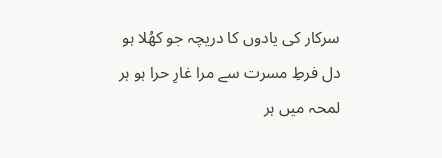سرکار کی یادوں کا دریچہ جو کھُلا ہو
دل فرطِ مسرت سے مرا غارِ حرا ہو ہر لمحہ میں ہر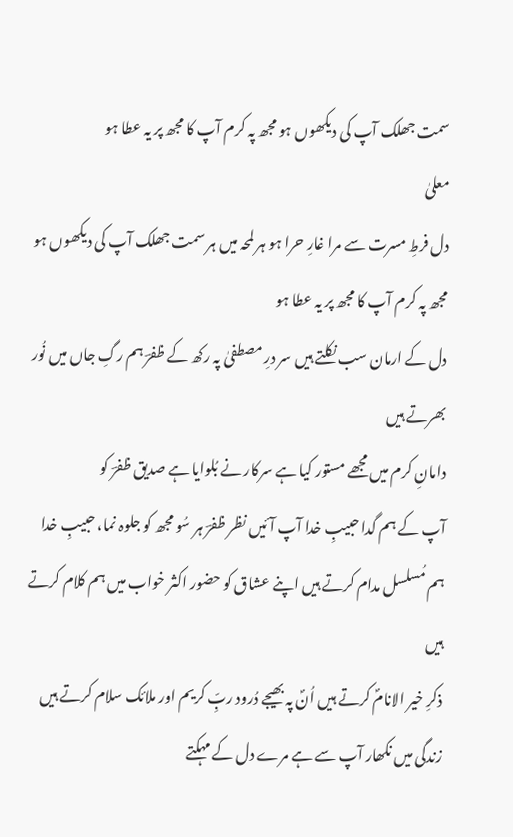سمت جھلک آپ کی دیکھوں ہو مجھ پہ کرم آپ کا مجھ پر یہ عطا ہو
معلیٰ
دل فرطِ مسرت سے مرا غارِ حرا ہو ہر لمحہ میں ہر سمت جھلک آپ کی دیکھوں ہو مجھ پہ کرم آپ کا مجھ پر یہ عطا ہو
دل کے ارمان سب نکلتے ہیں سر درِ مصطفیٰ پہ رکھ کے ظفرؔ ہم رگِ جاں میں نُور بھرتے ہیں
دامانِ کرم میں مجھے مستور کیا ہے سرکار نے بُلوایا ہے صدیق ظفرؔ کو
آپ کے ہم گدا حبیبِ خدا آپ آئیں نظر ظفرؔ ہر سُو مجھ کو جلوہ نما، حبیبِ خدا
ہم مُسلسل مدام کرتے ہیں اپنے عشاق کو حضور اکثر خواب میں ہم کلام کرتے ہیں
ذکرِ خیر الانامؐ کرتے ہیں اُنؐ پہ بھیجے دُرود ربِّ کریم اور ملائک سلام کرتے ہیں
زندگی میں نکھار آپ سے ہے مرے دل کے مہکتے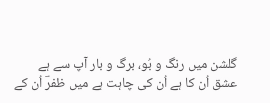گلشن میں رنگ و بُو، برگ و بار آپ سے ہے
عشق اُن کا ہے اُن کی چاہت ہے میں ظفرؔ اُن کے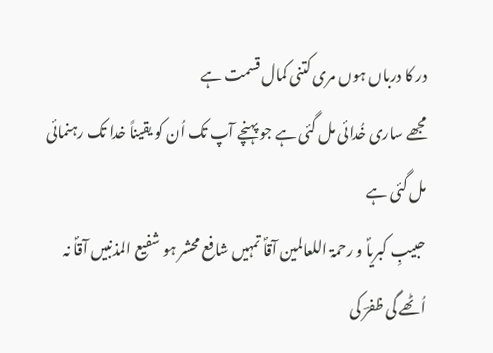در کا درباں ہوں مری کتنی کمال قسمت ہے
مجھے ساری خُدائی مل گئی ہے جو پہنچے آپ تک اُن کو یقیناً خدا تک رہنمائی مل گئی ہے
حبیبِ کبریاؐ و رحمۃ اللعالمین آقاؐ تمہیں شافع محشر ہو شفیع المذنبیں آقاؐ نہ اُٹھے گی ظفرؔ کی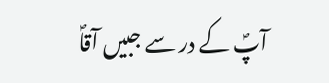آپؐ کے در سے جبیں آقاؐ